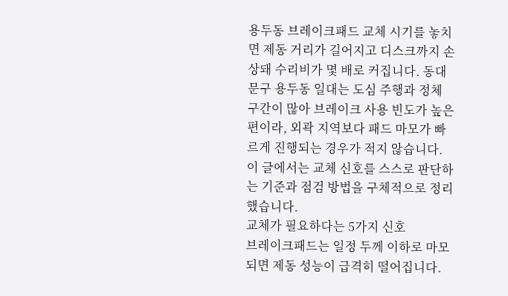용두동 브레이크패드 교체 시기를 놓치면 제동 거리가 길어지고 디스크까지 손상돼 수리비가 몇 배로 커집니다. 동대문구 용두동 일대는 도심 주행과 정체 구간이 많아 브레이크 사용 빈도가 높은 편이라, 외곽 지역보다 패드 마모가 빠르게 진행되는 경우가 적지 않습니다. 이 글에서는 교체 신호를 스스로 판단하는 기준과 점검 방법을 구체적으로 정리했습니다.
교체가 필요하다는 5가지 신호
브레이크패드는 일정 두께 이하로 마모되면 제동 성능이 급격히 떨어집니다.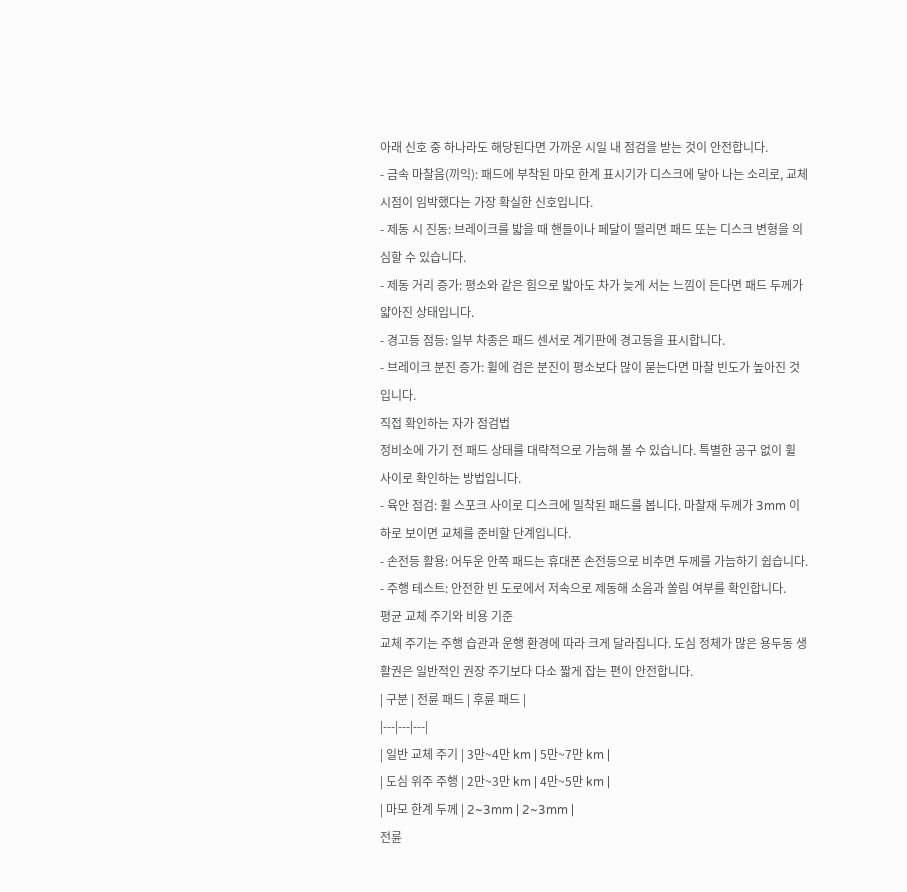아래 신호 중 하나라도 해당된다면 가까운 시일 내 점검을 받는 것이 안전합니다.
- 금속 마찰음(끼익): 패드에 부착된 마모 한계 표시기가 디스크에 닿아 나는 소리로, 교체 시점이 임박했다는 가장 확실한 신호입니다.
- 제동 시 진동: 브레이크를 밟을 때 핸들이나 페달이 떨리면 패드 또는 디스크 변형을 의심할 수 있습니다.
- 제동 거리 증가: 평소와 같은 힘으로 밟아도 차가 늦게 서는 느낌이 든다면 패드 두께가 얇아진 상태입니다.
- 경고등 점등: 일부 차종은 패드 센서로 계기판에 경고등을 표시합니다.
- 브레이크 분진 증가: 휠에 검은 분진이 평소보다 많이 묻는다면 마찰 빈도가 높아진 것입니다.
직접 확인하는 자가 점검법
정비소에 가기 전 패드 상태를 대략적으로 가늠해 볼 수 있습니다. 특별한 공구 없이 휠 사이로 확인하는 방법입니다.
- 육안 점검: 휠 스포크 사이로 디스크에 밀착된 패드를 봅니다. 마찰재 두께가 3mm 이하로 보이면 교체를 준비할 단계입니다.
- 손전등 활용: 어두운 안쪽 패드는 휴대폰 손전등으로 비추면 두께를 가늠하기 쉽습니다.
- 주행 테스트: 안전한 빈 도로에서 저속으로 제동해 소음과 쏠림 여부를 확인합니다.
평균 교체 주기와 비용 기준
교체 주기는 주행 습관과 운행 환경에 따라 크게 달라집니다. 도심 정체가 많은 용두동 생활권은 일반적인 권장 주기보다 다소 짧게 잡는 편이 안전합니다.
| 구분 | 전륜 패드 | 후륜 패드 |
|---|---|---|
| 일반 교체 주기 | 3만~4만 km | 5만~7만 km |
| 도심 위주 주행 | 2만~3만 km | 4만~5만 km |
| 마모 한계 두께 | 2~3mm | 2~3mm |
전륜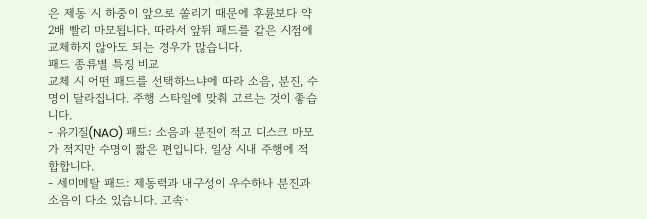은 제동 시 하중이 앞으로 쏠리기 때문에 후륜보다 약 2배 빨리 마모됩니다. 따라서 앞뒤 패드를 같은 시점에 교체하지 않아도 되는 경우가 많습니다.
패드 종류별 특징 비교
교체 시 어떤 패드를 선택하느냐에 따라 소음, 분진, 수명이 달라집니다. 주행 스타일에 맞춰 고르는 것이 좋습니다.
- 유기질(NAO) 패드: 소음과 분진이 적고 디스크 마모가 적지만 수명이 짧은 편입니다. 일상 시내 주행에 적합합니다.
- 세미메탈 패드: 제동력과 내구성이 우수하나 분진과 소음이 다소 있습니다. 고속·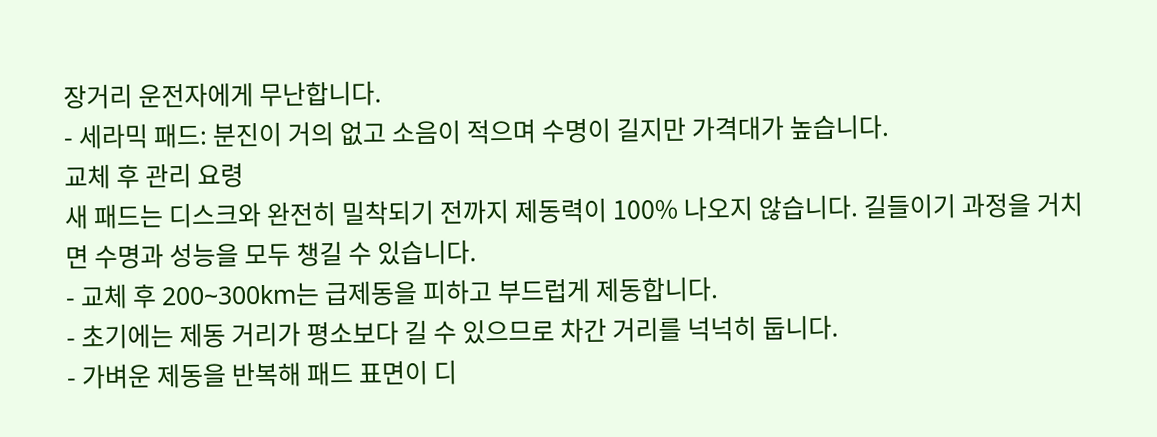장거리 운전자에게 무난합니다.
- 세라믹 패드: 분진이 거의 없고 소음이 적으며 수명이 길지만 가격대가 높습니다.
교체 후 관리 요령
새 패드는 디스크와 완전히 밀착되기 전까지 제동력이 100% 나오지 않습니다. 길들이기 과정을 거치면 수명과 성능을 모두 챙길 수 있습니다.
- 교체 후 200~300km는 급제동을 피하고 부드럽게 제동합니다.
- 초기에는 제동 거리가 평소보다 길 수 있으므로 차간 거리를 넉넉히 둡니다.
- 가벼운 제동을 반복해 패드 표면이 디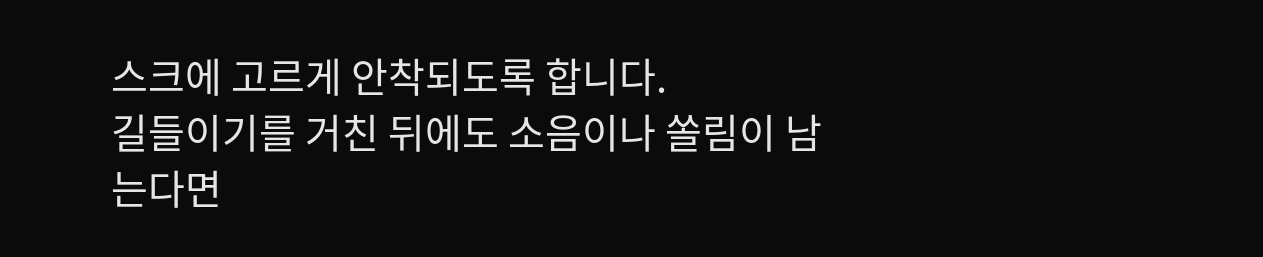스크에 고르게 안착되도록 합니다.
길들이기를 거친 뒤에도 소음이나 쏠림이 남는다면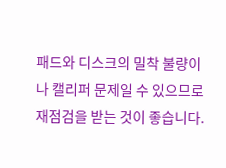패드와 디스크의 밀착 불량이나 캘리퍼 문제일 수 있으므로 재점검을 받는 것이 좋습니다.